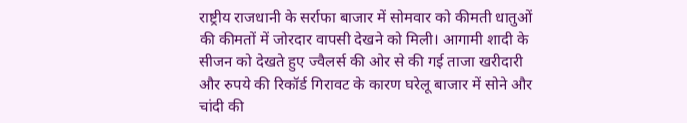राष्ट्रीय राजधानी के सर्राफा बाजार में सोमवार को कीमती धातुओं की कीमतों में जोरदार वापसी देखने को मिली। आगामी शादी के सीजन को देखते हुए ज्वैलर्स की ओर से की गई ताजा खरीदारी और रुपये की रिकॉर्ड गिरावट के कारण घरेलू बाजार में सोने और चांदी की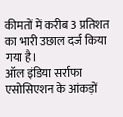कीमतों में करीब 3 प्रतिशत का भारी उछाल दर्ज किया गया है।
ऑल इंडिया सर्राफा एसोसिएशन के आंकड़ों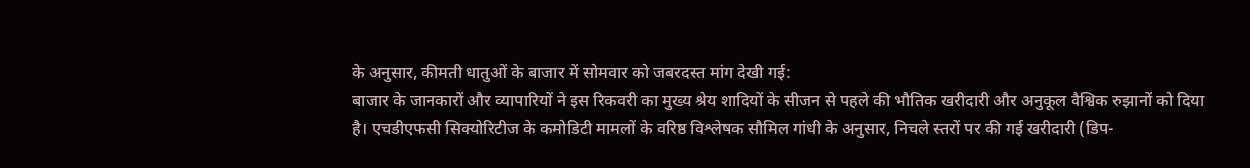के अनुसार, कीमती धातुओं के बाजार में सोमवार को जबरदस्त मांग देखी गई:
बाजार के जानकारों और व्यापारियों ने इस रिकवरी का मुख्य श्रेय शादियों के सीजन से पहले की भौतिक खरीदारी और अनुकूल वैश्विक रुझानों को दिया है। एचडीएफसी सिक्योरिटीज के कमोडिटी मामलों के वरिष्ठ विश्लेषक सौमिल गांधी के अनुसार, निचले स्तरों पर की गई खरीदारी (डिप-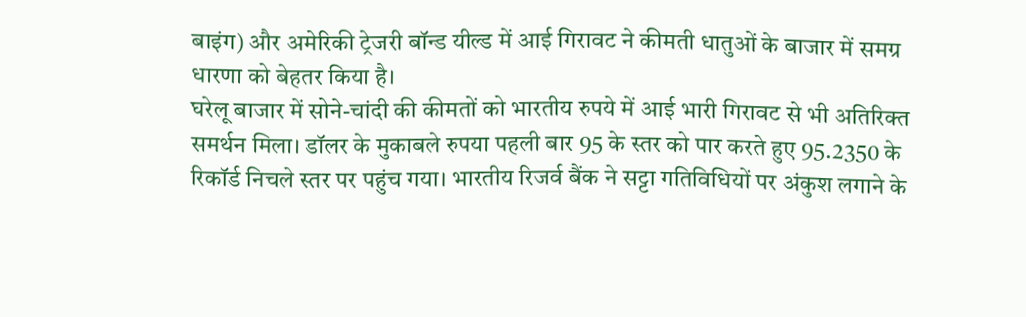बाइंग) और अमेरिकी ट्रेजरी बॉन्ड यील्ड में आई गिरावट ने कीमती धातुओं के बाजार में समग्र धारणा को बेहतर किया है।
घरेलू बाजार में सोने-चांदी की कीमतों को भारतीय रुपये में आई भारी गिरावट से भी अतिरिक्त समर्थन मिला। डॉलर के मुकाबले रुपया पहली बार 95 के स्तर को पार करते हुए 95.2350 के रिकॉर्ड निचले स्तर पर पहुंच गया। भारतीय रिजर्व बैंक ने सट्टा गतिविधियों पर अंकुश लगाने के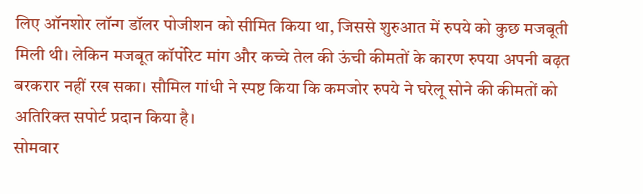लिए ऑनशोर लॉन्ग डॉलर पोजीशन को सीमित किया था, जिससे शुरुआत में रुपये को कुछ मजबूती मिली थी। लेकिन मजबूत कॉर्पोरेट मांग और कच्चे तेल की ऊंची कीमतों के कारण रुपया अपनी बढ़त बरकरार नहीं रख सका। सौमिल गांधी ने स्पष्ट किया कि कमजोर रुपये ने घरेलू सोने की कीमतों को अतिरिक्त सपोर्ट प्रदान किया है।
सोमवार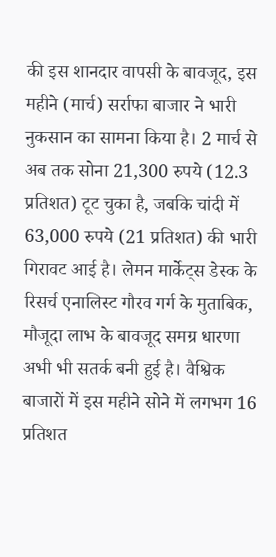की इस शानदार वापसी के बावजूद, इस महीने (मार्च) सर्राफा बाजार ने भारी नुकसान का सामना किया है। 2 मार्च से अब तक सोना 21,300 रुपये (12.3 प्रतिशत) टूट चुका है, जबकि चांदी में 63,000 रुपये (21 प्रतिशत) की भारी गिरावट आई है। लेमन मार्केट्स डेस्क के रिसर्च एनालिस्ट गौरव गर्ग के मुताबिक, मौजूदा लाभ के बावजूद समग्र धारणा अभी भी सतर्क बनी हुई है। वैश्विक बाजारों में इस महीने सोने में लगभग 16 प्रतिशत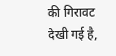की गिरावट देखी गई है,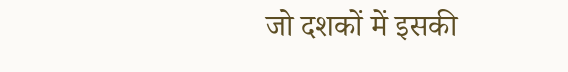जो दशकों में इसकी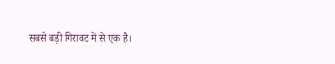सबसे बड़ी गिरावट में से एक है।